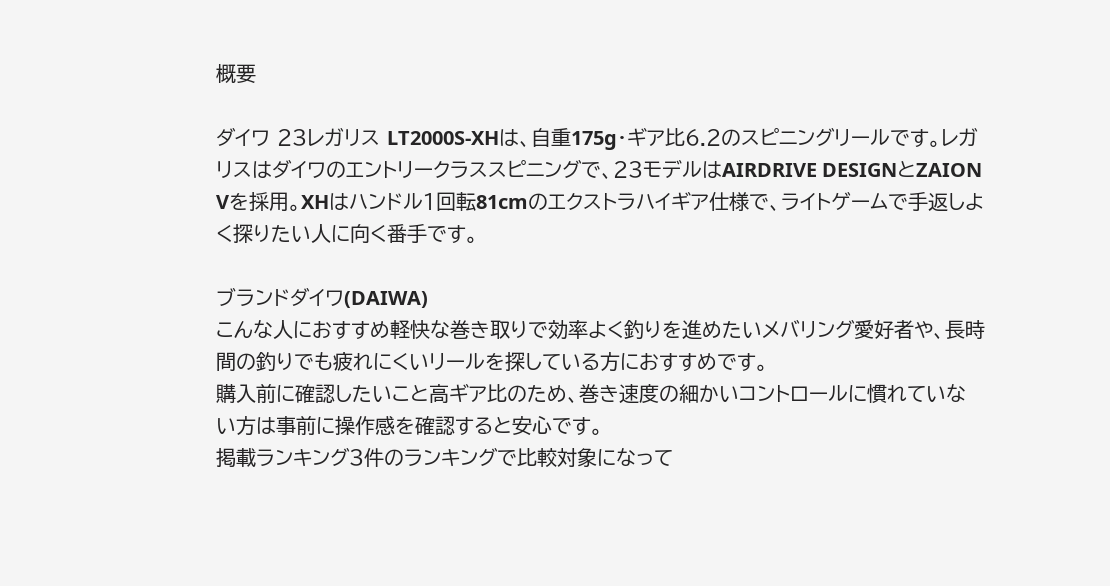概要

ダイワ 23レガリス LT2000S-XHは、自重175g・ギア比6.2のスピニングリールです。レガリスはダイワのエントリークラススピニングで、23モデルはAIRDRIVE DESIGNとZAION Vを採用。XHはハンドル1回転81cmのエクストラハイギア仕様で、ライトゲームで手返しよく探りたい人に向く番手です。

ブランドダイワ(DAIWA)
こんな人におすすめ軽快な巻き取りで効率よく釣りを進めたいメバリング愛好者や、長時間の釣りでも疲れにくいリールを探している方におすすめです。
購入前に確認したいこと高ギア比のため、巻き速度の細かいコントロールに慣れていない方は事前に操作感を確認すると安心です。
掲載ランキング3件のランキングで比較対象になって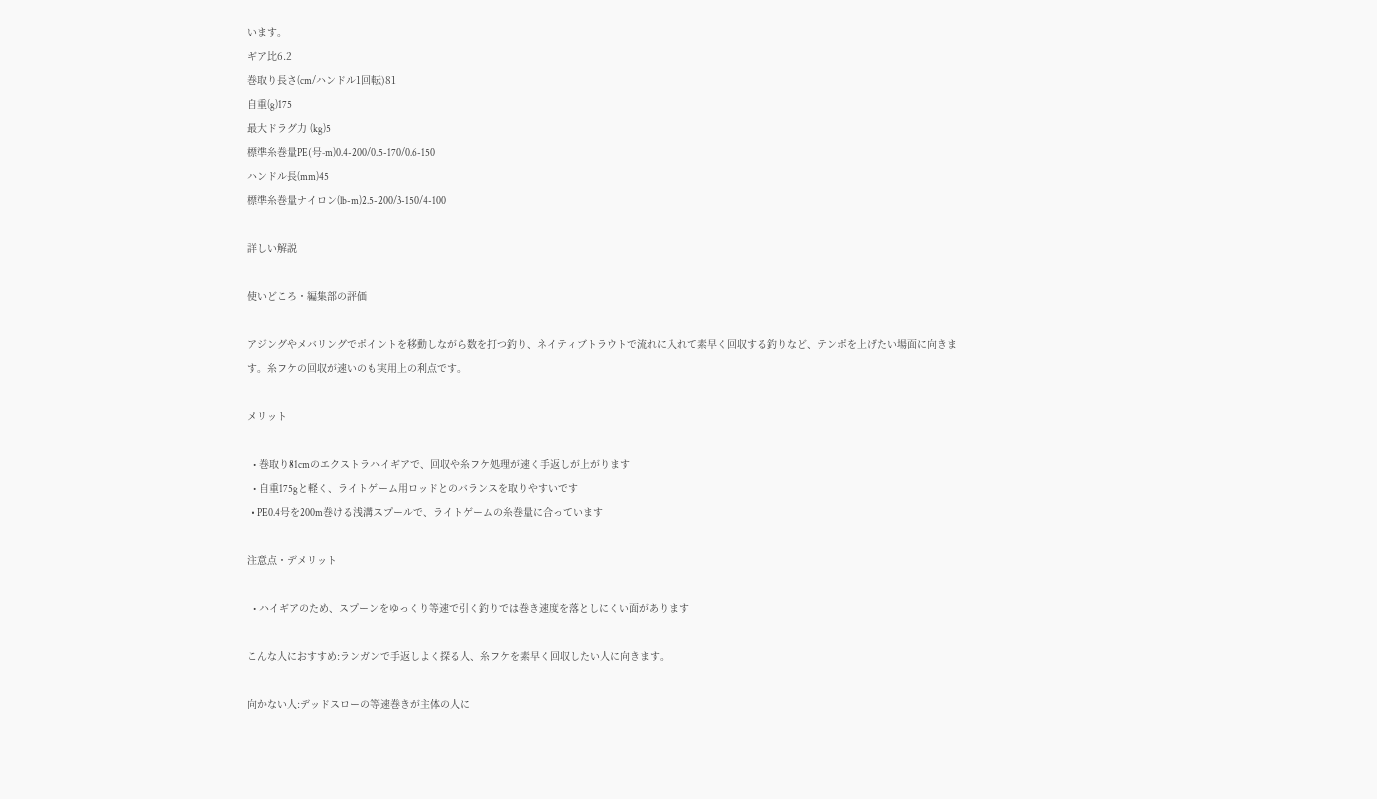います。
ギア比6.2
巻取り長さ(cm/ハンドル1回転)81
自重(g)175
最大ドラグ力 (kg)5
標準糸巻量PE(号-m)0.4-200/0.5-170/0.6-150
ハンドル長(mm)45
標準糸巻量ナイロン(lb-m)2.5-200/3-150/4-100

詳しい解説

使いどころ・編集部の評価

アジングやメバリングでポイントを移動しながら数を打つ釣り、ネイティブトラウトで流れに入れて素早く回収する釣りなど、テンポを上げたい場面に向きます。糸フケの回収が速いのも実用上の利点です。

メリット

  • 巻取り81cmのエクストラハイギアで、回収や糸フケ処理が速く手返しが上がります
  • 自重175gと軽く、ライトゲーム用ロッドとのバランスを取りやすいです
  • PE0.4号を200m巻ける浅溝スプールで、ライトゲームの糸巻量に合っています

注意点・デメリット

  • ハイギアのため、スプーンをゆっくり等速で引く釣りでは巻き速度を落としにくい面があります

こんな人におすすめ:ランガンで手返しよく探る人、糸フケを素早く回収したい人に向きます。

向かない人:デッドスローの等速巻きが主体の人に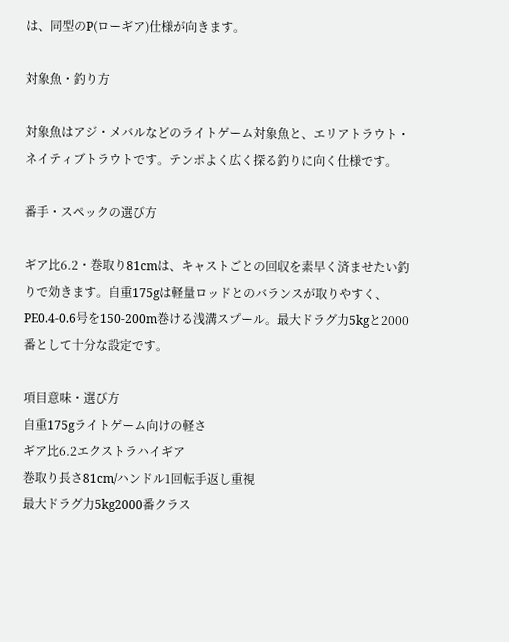は、同型のP(ローギア)仕様が向きます。

対象魚・釣り方

対象魚はアジ・メバルなどのライトゲーム対象魚と、エリアトラウト・ネイティブトラウトです。テンポよく広く探る釣りに向く仕様です。

番手・スペックの選び方

ギア比6.2・巻取り81cmは、キャストごとの回収を素早く済ませたい釣りで効きます。自重175gは軽量ロッドとのバランスが取りやすく、PE0.4-0.6号を150-200m巻ける浅溝スプール。最大ドラグ力5kgと2000番として十分な設定です。

項目意味・選び方
自重175gライトゲーム向けの軽さ
ギア比6.2エクストラハイギア
巻取り長さ81cm/ハンドル1回転手返し重視
最大ドラグ力5kg2000番クラス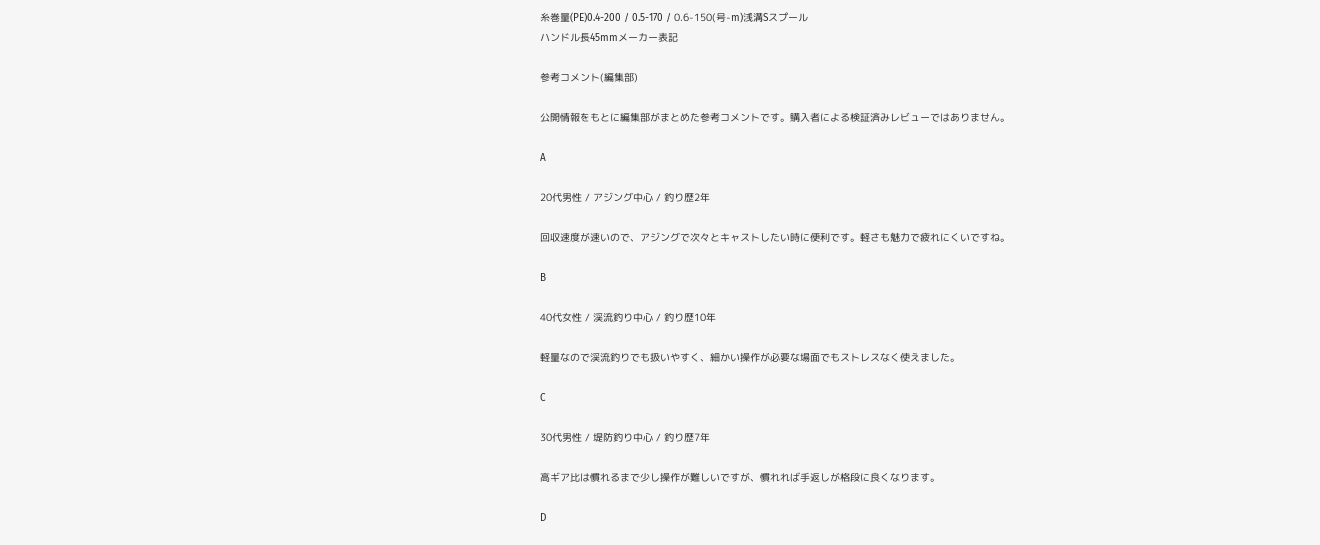糸巻量(PE)0.4-200 / 0.5-170 / 0.6-150(号-m)浅溝Sスプール
ハンドル長45mmメーカー表記

参考コメント(編集部)

公開情報をもとに編集部がまとめた参考コメントです。購入者による検証済みレビューではありません。

A

20代男性 / アジング中心 / 釣り歴2年

回収速度が速いので、アジングで次々とキャストしたい時に便利です。軽さも魅力で疲れにくいですね。

B

40代女性 / 渓流釣り中心 / 釣り歴10年

軽量なので渓流釣りでも扱いやすく、細かい操作が必要な場面でもストレスなく使えました。

C

30代男性 / 堤防釣り中心 / 釣り歴7年

高ギア比は慣れるまで少し操作が難しいですが、慣れれば手返しが格段に良くなります。

D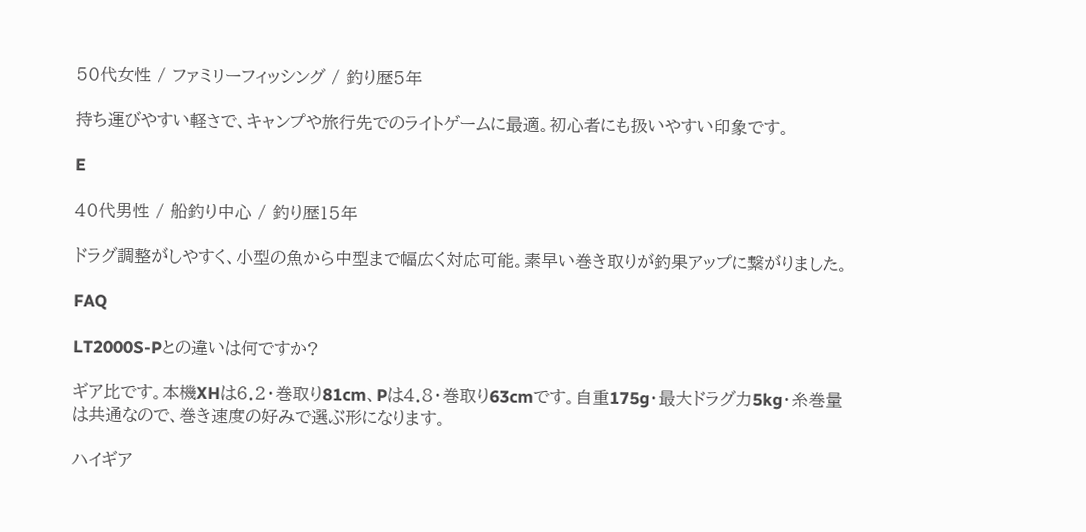50代女性 / ファミリーフィッシング / 釣り歴5年

持ち運びやすい軽さで、キャンプや旅行先でのライトゲームに最適。初心者にも扱いやすい印象です。

E

40代男性 / 船釣り中心 / 釣り歴15年

ドラグ調整がしやすく、小型の魚から中型まで幅広く対応可能。素早い巻き取りが釣果アップに繋がりました。

FAQ

LT2000S-Pとの違いは何ですか?

ギア比です。本機XHは6.2・巻取り81cm、Pは4.8・巻取り63cmです。自重175g・最大ドラグ力5kg・糸巻量は共通なので、巻き速度の好みで選ぶ形になります。

ハイギア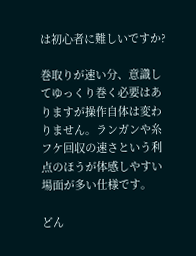は初心者に難しいですか?

巻取りが速い分、意識してゆっくり巻く必要はありますが操作自体は変わりません。ランガンや糸フケ回収の速さという利点のほうが体感しやすい場面が多い仕様です。

どん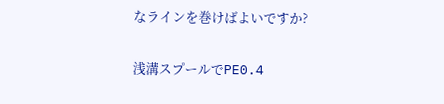なラインを巻けばよいですか?

浅溝スプールでPE0.4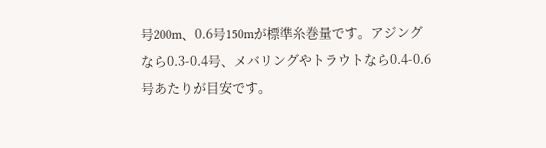号200m、0.6号150mが標準糸巻量です。アジングなら0.3-0.4号、メバリングやトラウトなら0.4-0.6号あたりが目安です。